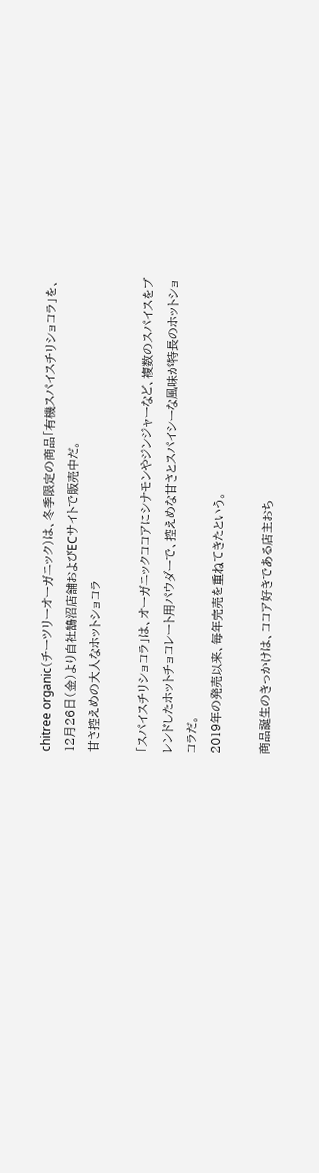chitree organic(チーツリーオーガニック)は、冬季限定の商品「有機スパイスチリショコラ」を、12月26日(金)より自社鵠沼店舗およびECサイトで販売中だ。
甘さ控えめの大人なホットショコラ

「スパイスチリショコラ」は、オーガニックココアにシナモンやジンジャーなど、複数のスパイスをブレンドしたホットチョコレート用パウダーで、控えめな甘さとスパイシーな風味が特長のホットショコラだ。
2019年の発売以来、毎年完売を重ねてきたという。

商品誕生のきっかけは、ココア好きである店主おち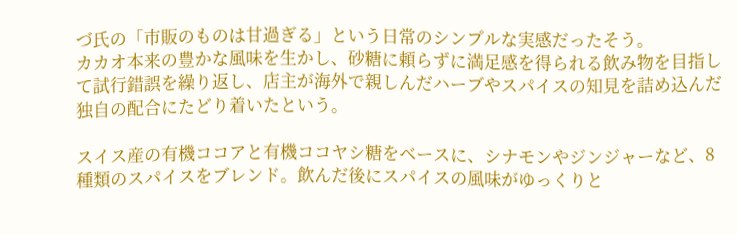づ氏の「市販のものは甘過ぎる」という日常のシンプルな実感だったそう。
カカオ本来の豊かな風味を生かし、砂糖に頼らずに満足感を得られる飲み物を目指して試行錯誤を繰り返し、店主が海外で親しんだハーブやスパイスの知見を詰め込んだ独自の配合にたどり着いたという。

スイス産の有機ココアと有機ココヤシ糖をベースに、シナモンやジンジャーなど、8種類のスパイスをブレンド。飲んだ後にスパイスの風味がゆっくりと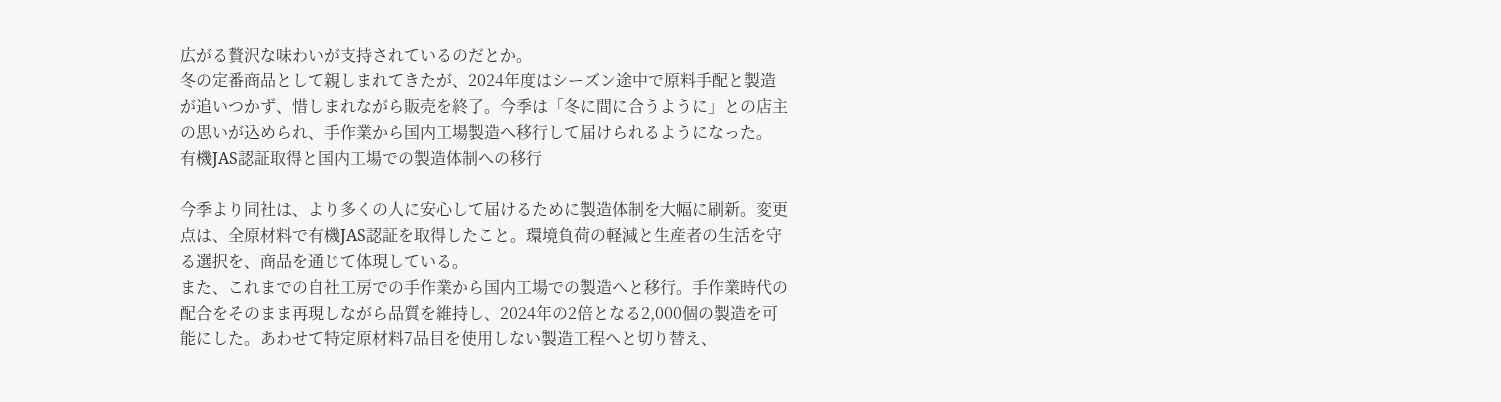広がる贅沢な味わいが支持されているのだとか。
冬の定番商品として親しまれてきたが、2024年度はシーズン途中で原料手配と製造が追いつかず、惜しまれながら販売を終了。今季は「冬に間に合うように」との店主の思いが込められ、手作業から国内工場製造へ移行して届けられるようになった。
有機JAS認証取得と国内工場での製造体制への移行

今季より同社は、より多くの人に安心して届けるために製造体制を大幅に刷新。変更点は、全原材料で有機JAS認証を取得したこと。環境負荷の軽減と生産者の生活を守る選択を、商品を通じて体現している。
また、これまでの自社工房での手作業から国内工場での製造へと移行。手作業時代の配合をそのまま再現しながら品質を維持し、2024年の2倍となる2,000個の製造を可能にした。あわせて特定原材料7品目を使用しない製造工程へと切り替え、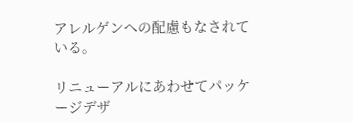アレルゲンへの配慮もなされている。

リニューアルにあわせてパッケージデザ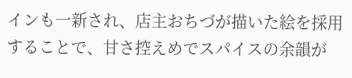インも一新され、店主おちづが描いた絵を採用することで、甘さ控えめでスパイスの余韻が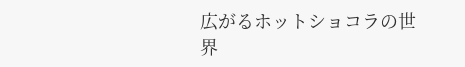広がるホットショコラの世界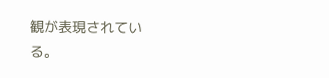観が表現されている。